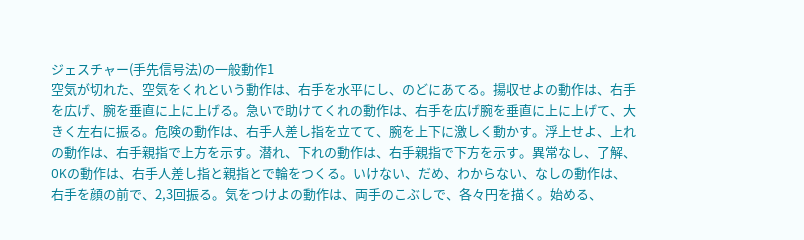ジェスチャー(手先信号法)の一般動作1
空気が切れた、空気をくれという動作は、右手を水平にし、のどにあてる。揚収せよの動作は、右手を広げ、腕を垂直に上に上げる。急いで助けてくれの動作は、右手を広げ腕を垂直に上に上げて、大きく左右に振る。危険の動作は、右手人差し指を立てて、腕を上下に激しく動かす。浮上せよ、上れの動作は、右手親指で上方を示す。潜れ、下れの動作は、右手親指で下方を示す。異常なし、了解、OKの動作は、右手人差し指と親指とで輪をつくる。いけない、だめ、わからない、なしの動作は、右手を顔の前で、2,3回振る。気をつけよの動作は、両手のこぶしで、各々円を描く。始める、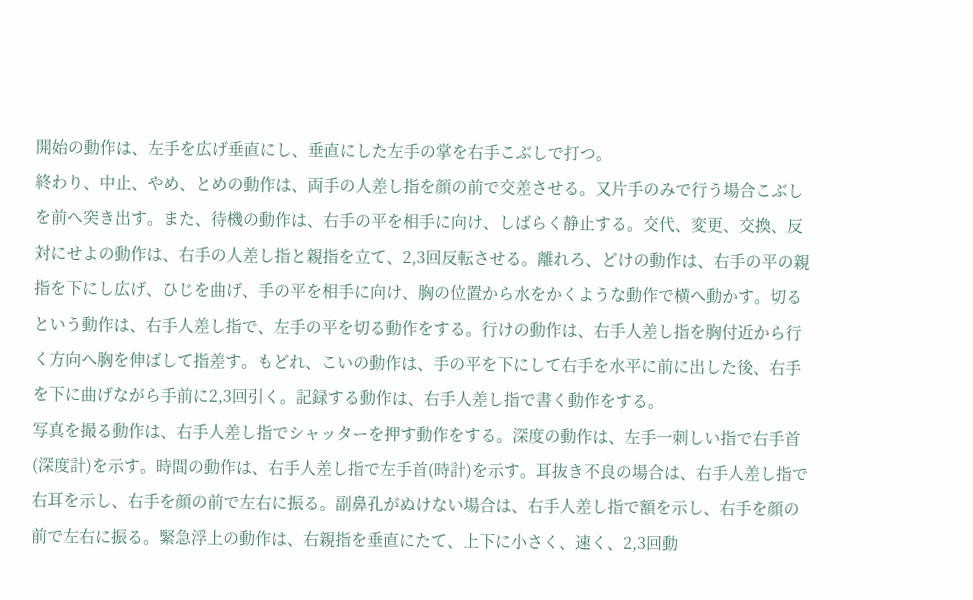開始の動作は、左手を広げ垂直にし、垂直にした左手の掌を右手こぶしで打つ。
終わり、中止、やめ、とめの動作は、両手の人差し指を顔の前で交差させる。又片手のみで行う場合こぶしを前へ突き出す。また、待機の動作は、右手の平を相手に向け、しばらく静止する。交代、変更、交換、反対にせよの動作は、右手の人差し指と親指を立て、2,3回反転させる。離れろ、どけの動作は、右手の平の親指を下にし広げ、ひじを曲げ、手の平を相手に向け、胸の位置から水をかくような動作で横へ動かす。切るという動作は、右手人差し指で、左手の平を切る動作をする。行けの動作は、右手人差し指を胸付近から行く方向へ胸を伸ばして指差す。もどれ、こいの動作は、手の平を下にして右手を水平に前に出した後、右手を下に曲げながら手前に2,3回引く。記録する動作は、右手人差し指で書く動作をする。
写真を撮る動作は、右手人差し指でシャッターを押す動作をする。深度の動作は、左手一刺しい指で右手首(深度計)を示す。時間の動作は、右手人差し指で左手首(時計)を示す。耳抜き不良の場合は、右手人差し指で右耳を示し、右手を顔の前で左右に振る。副鼻孔がぬけない場合は、右手人差し指で額を示し、右手を顔の前で左右に振る。緊急浮上の動作は、右親指を垂直にたて、上下に小さく、速く、2,3回動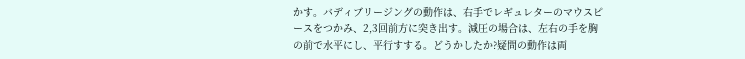かす。バディブリージングの動作は、右手でレギュレターのマウスピースをつかみ、2,3回前方に突き出す。減圧の場合は、左右の手を胸の前で水平にし、平行すする。どうかしたか?疑問の動作は両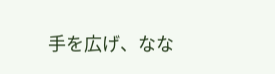手を広げ、なな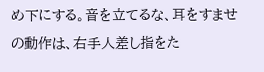め下にする。音を立てるな、耳をすませの動作は、右手人差し指をた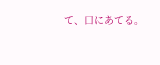て、口にあてる。